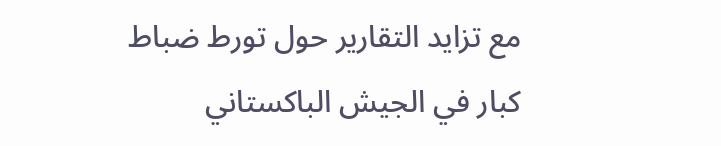مع تزايد التقارير حول تورط ضباط كبار في الجيش الباكستاني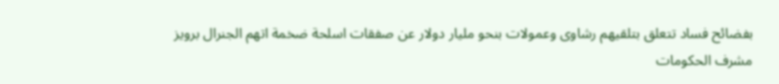بفضائح فساد تتعلق بتلقيهم رشاوى وعمولات بنحو مليار دولار عن صفقات اسلحة ضخمة اتهم الجنرال برويز مشرف الحكومات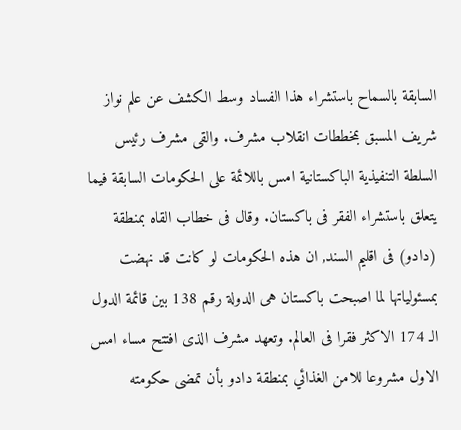السابقة بالسماح باستشراء هذا الفساد وسط الكشف عن علم نواز شريف المسبق بمخططات انقلاب مشرف. والقى مشرف رئيس السلطة التنفيذية الباكستانية امس باللائمة على الحكومات السابقة فيما يتعلق باستشراء الفقر فى باكستان. وقال فى خطاب القاه بمنطقة (دادو) فى اقليم السند, ان هذه الحكومات لو كانت قد نهضت بمسئولياتها لما اصبحت باكستان هى الدولة رقم 138 بين قائمة الدول الـ 174 الاكثر فقرا فى العالم. وتعهد مشرف الذى افتتح مساء امس الاول مشروعا للامن الغذائي بمنطقة دادو بأن تمضى حكومته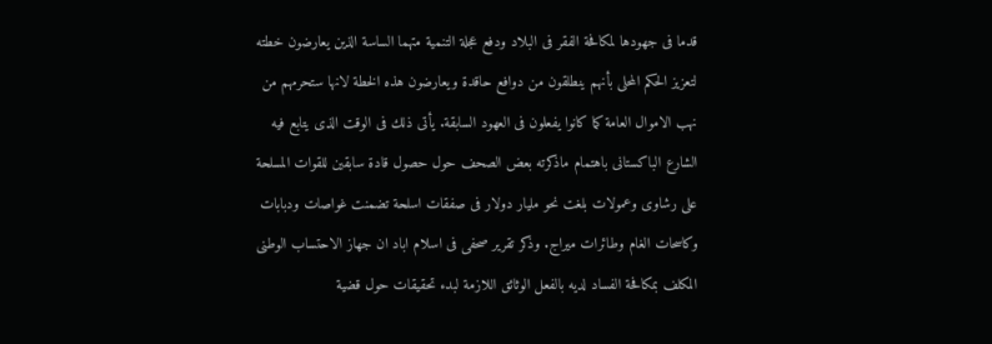قدما فى جهودها لمكافحة الفقر فى البلاد ودفع عجلة التنمية متهما الساسة الذين يعارضون خطته لتعزيز الحكم المحلى بأنهم ينطلقون من دوافع حاقدة ويعارضون هذه الخطة لانها ستحرمهم من نهب الاموال العامة كما كانوا يفعلون فى العهود السابقة. يأتى ذلك فى الوقت الذى يتابع فيه الشارع الباكستانى باهتمام ماذكرته بعض الصحف حول حصول قادة سابقين للقوات المسلحة على رشاوى وعمولات بلغت نحو مليار دولار فى صفقات اسلحة تضمنت غواصات ودبابات وكاسحات الغام وطائرات ميراج. وذكر تقرير صحفى فى اسلام اباد ان جهاز الاحتساب الوطنى المكلف بمكافحة الفساد لديه بالفعل الوثائق اللازمة لبدء تحقيقات حول قضية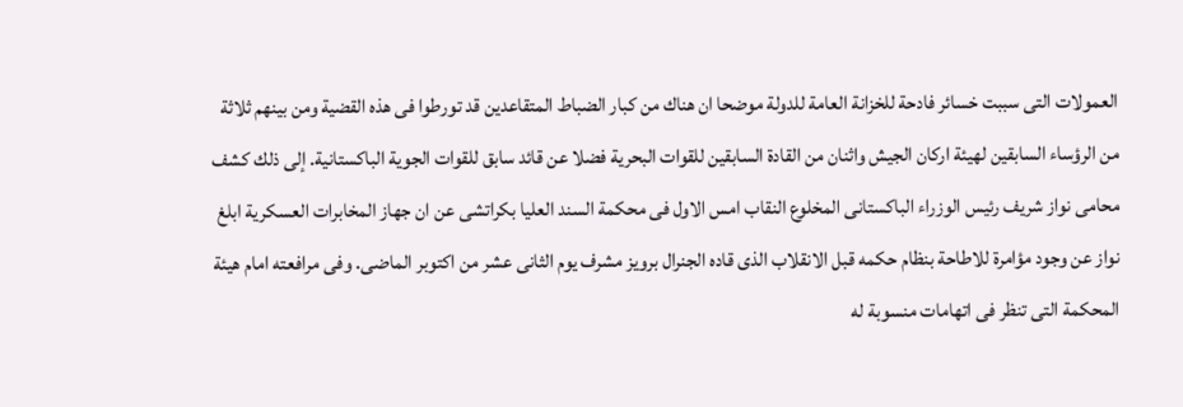العمولات التى سببت خسائر فادحة للخزانة العامة للدولة موضحا ان هناك من كبار الضباط المتقاعدين قد تورطوا فى هذه القضية ومن بينهم ثلاثة من الرؤساء السابقين لهيئة اركان الجيش واثنان من القادة السابقين للقوات البحرية فضلا عن قائد سابق للقوات الجوية الباكستانية. إلى ذلك كشف محامى نواز شريف رئيس الوزراء الباكستانى المخلوع النقاب امس الاول فى محكمة السند العليا بكراتشى عن ان جهاز المخابرات العسكرية ابلغ نواز عن وجود مؤامرة للاطاحة بنظام حكمه قبل الانقلاب الذى قاده الجنرال برويز مشرف يوم الثانى عشر من اكتوبر الماضى. وفى مرافعته امام هيئة المحكمة التى تنظر فى اتهامات منسوبة له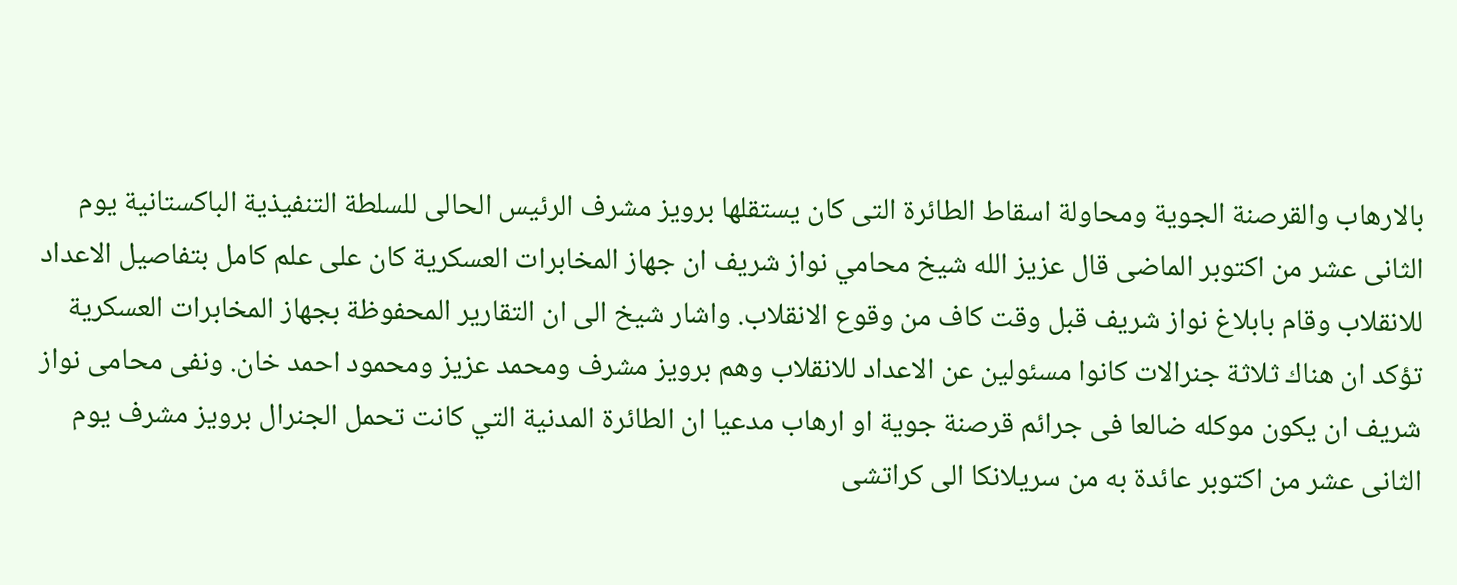بالارهاب والقرصنة الجوية ومحاولة اسقاط الطائرة التى كان يستقلها برويز مشرف الرئيس الحالى للسلطة التنفيذية الباكستانية يوم الثانى عشر من اكتوبر الماضى قال عزيز الله شيخ محامي نواز شريف ان جهاز المخابرات العسكرية كان على علم كامل بتفاصيل الاعداد للانقلاب وقام بابلاغ نواز شريف قبل وقت كاف من وقوع الانقلاب. واشار شيخ الى ان التقارير المحفوظة بجهاز المخابرات العسكرية تؤكد ان هناك ثلاثة جنرالات كانوا مسئولين عن الاعداد للانقلاب وهم برويز مشرف ومحمد عزيز ومحمود احمد خان. ونفى محامى نواز شريف ان يكون موكله ضالعا فى جرائم قرصنة جوية او ارهاب مدعيا ان الطائرة المدنية التي كانت تحمل الجنرال برويز مشرف يوم الثانى عشر من اكتوبر عائدة به من سريلانكا الى كراتشى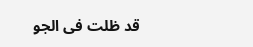قد ظلت فى الجو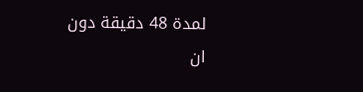لمدة 48 دقيقة دون ان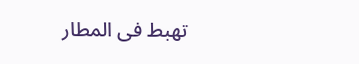تهبط فى المطار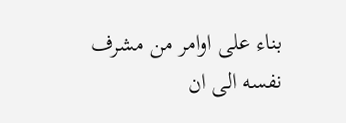بناء على اوامر من مشرف نفسه الى ان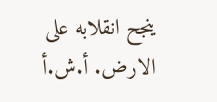ينجح انقلابه على الارض. أ.ش.أ